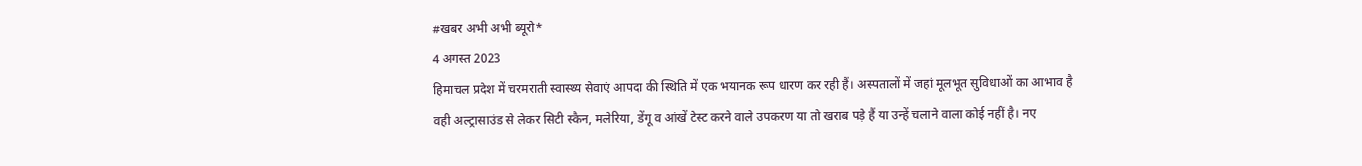#खबर अभी अभी ब्यूरो*
4 अगस्त 2023
हिमाचल प्रदेश में चरमराती स्वास्थ्य सेवाएं आपदा की स्थिति में एक भयानक रूप धारण कर रही हैं। अस्पतालों में जहां मूलभूत सुविधाओं का आभाव है वही अल्ट्रासाउंड से लेकर सिटी स्कैन, मलेरिया, डेंगू व आंखें टेस्ट करने वाले उपकरण या तो खराब पड़े हैं या उन्हें चलाने वाला कोई नहीं है। नए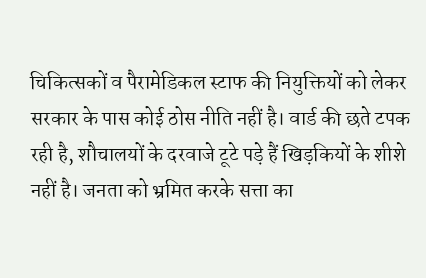चिकित्सकों व पैरामेडिकल स्टाफ की नियुक्तियों को लेकर सरकार के पास कोई ठोस नीति नहीं है। वार्ड की छते टपक रही है, शौचालयों के दरवाजे टूटे पड़े हैं खिड़कियों के शीशे नहीं है। जनता को भ्रमित करके सत्ता का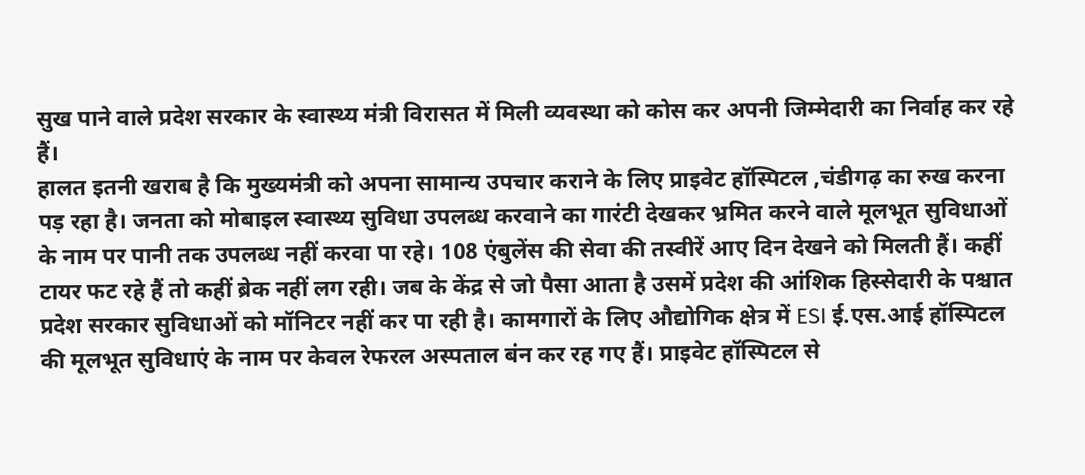सुख पाने वाले प्रदेश सरकार के स्वास्थ्य मंत्री विरासत में मिली व्यवस्था को कोस कर अपनी जिम्मेदारी का निर्वाह कर रहे हैं।
हालत इतनी खराब है कि मुख्यमंत्री को अपना सामान्य उपचार कराने के लिए प्राइवेट हॉस्पिटल ,चंडीगढ़ का रुख करना पड़ रहा है। जनता को मोबाइल स्वास्थ्य सुविधा उपलब्ध करवाने का गारंटी देखकर भ्रमित करने वाले मूलभूत सुविधाओं के नाम पर पानी तक उपलब्ध नहीं करवा पा रहे। 108 एंबुलेंस की सेवा की तस्वीरें आए दिन देखने को मिलती हैं। कहीं टायर फट रहे हैं तो कहीं ब्रेक नहीं लग रही। जब के केंद्र से जो पैसा आता है उसमें प्रदेश की आंशिक हिस्सेदारी के पश्चात प्रदेश सरकार सुविधाओं को मॉनिटर नहीं कर पा रही है। कामगारों के लिए औद्योगिक क्षेत्र में ESI ई.एस.आई हॉस्पिटल की मूलभूत सुविधाएं के नाम पर केवल रेफरल अस्पताल बंन कर रह गए हैं। प्राइवेट हॉस्पिटल से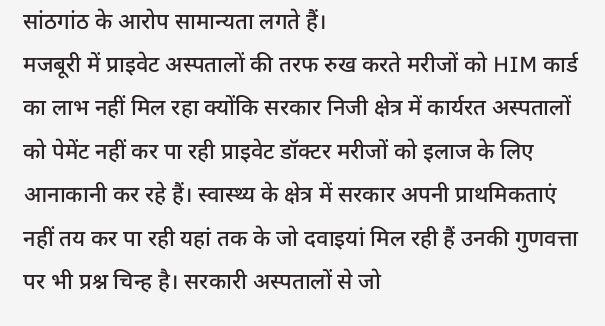सांठगांठ के आरोप सामान्यता लगते हैं।
मजबूरी में प्राइवेट अस्पतालों की तरफ रुख करते मरीजों को HIM कार्ड का लाभ नहीं मिल रहा क्योंकि सरकार निजी क्षेत्र में कार्यरत अस्पतालों को पेमेंट नहीं कर पा रही प्राइवेट डॉक्टर मरीजों को इलाज के लिए आनाकानी कर रहे हैं। स्वास्थ्य के क्षेत्र में सरकार अपनी प्राथमिकताएं नहीं तय कर पा रही यहां तक के जो दवाइयां मिल रही हैं उनकी गुणवत्ता पर भी प्रश्न चिन्ह है। सरकारी अस्पतालों से जो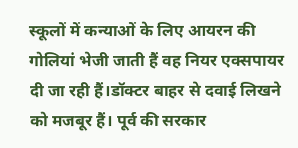स्कूलों में कन्याओं के लिए आयरन की गोलियां भेजी जाती हैं वह नियर एक्सपायर दी जा रही हैं।डॉक्टर बाहर से दवाई लिखने को मजबूर हैं। पूर्व की सरकार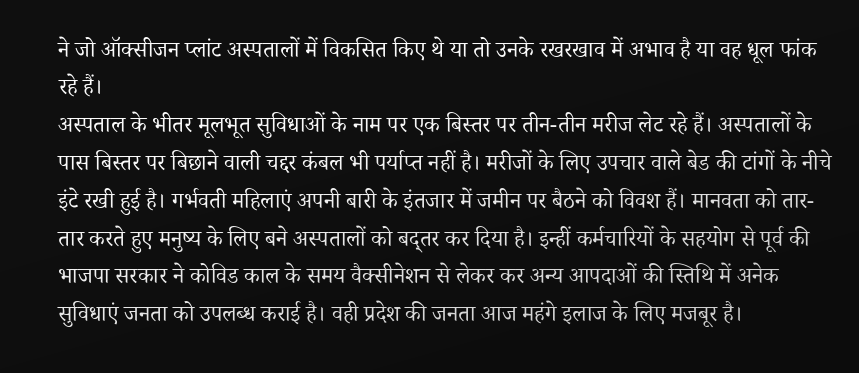ने जो ऑक्सीजन प्लांट अस्पतालों में विकसित किए थे या तो उनके रखरखाव में अभाव है या वह धूल फांक रहे हैं।
अस्पताल के भीतर मूलभूत सुविधाओं के नाम पर एक बिस्तर पर तीन-तीन मरीज लेट रहे हैं। अस्पतालों के पास बिस्तर पर बिछाने वाली चद्दर कंबल भी पर्याप्त नहीं है। मरीजों के लिए उपचार वाले बेड की टांगों के नीचे इंटे रखी हुई है। गर्भवती महिलाएं अपनी बारी के इंतजार में जमीन पर बैठने को विवश हैं। मानवता को तार-तार करते हुए मनुष्य के लिए बने अस्पतालों को बद्तर कर दिया है। इन्हीं कर्मचारियों के सहयोग से पूर्व की भाजपा सरकार ने कोविड काल के समय वैक्सीनेशन से लेकर कर अन्य आपदाओं की स्तिथि में अनेक सुविधाएं जनता को उपलब्ध कराई है। वही प्रदेश की जनता आज महंगे इलाज के लिए मजबूर है।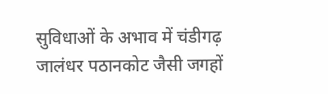सुविधाओं के अभाव में चंडीगढ़ जालंधर पठानकोट जैसी जगहों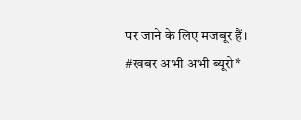पर जाने के लिए मजबूर हैं।
#खबर अभी अभी ब्यूरो*